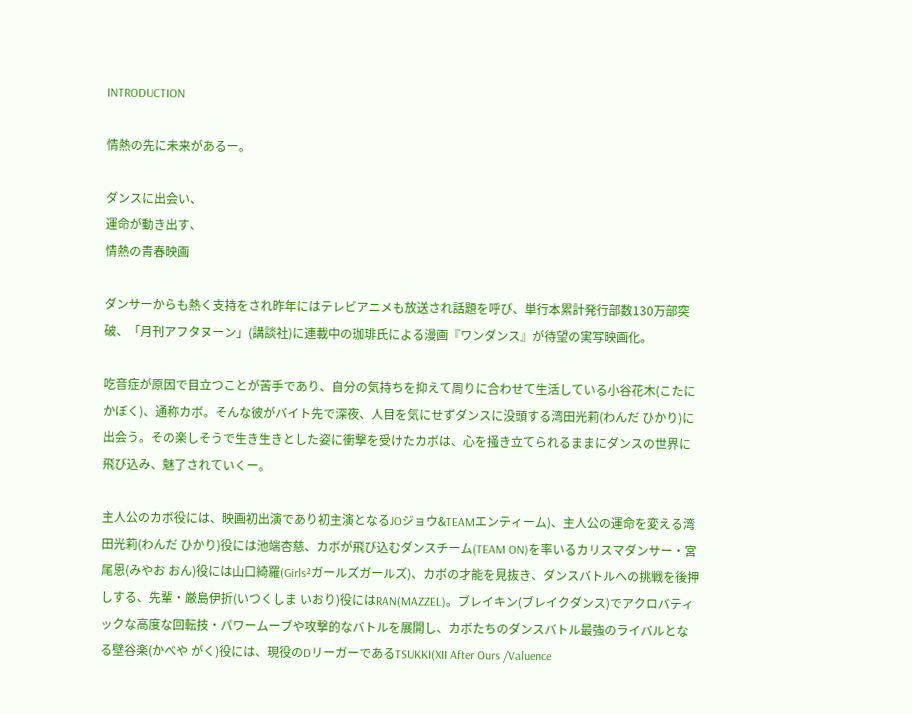INTRODUCTION

情熱の先に未来があるー。

ダンスに出会い、
運命が動き出す、
情熱の青春映画

ダンサーからも熱く支持をされ昨年にはテレビアニメも放送され話題を呼び、単行本累計発行部数130万部突破、「月刊アフタヌーン」(講談社)に連載中の珈琲氏による漫画『ワンダンス』が待望の実写映画化。

吃音症が原因で目立つことが苦手であり、自分の気持ちを抑えて周りに合わせて生活している小谷花木(こたに かぼく)、通称カボ。そんな彼がバイト先で深夜、人目を気にせずダンスに没頭する湾田光莉(わんだ ひかり)に出会う。その楽しそうで生き生きとした姿に衝撃を受けたカボは、心を掻き立てられるままにダンスの世界に飛び込み、魅了されていくー。

主人公のカボ役には、映画初出演であり初主演となるJOジョウ&TEAMエンティーム)、主人公の運命を変える湾田光莉(わんだ ひかり)役には池端杏慈、カボが飛び込むダンスチーム(TEAM ON)を率いるカリスマダンサー・宮尾恩(みやお おん)役には山口綺羅(Girls²ガールズガールズ)、カボの才能を見抜き、ダンスバトルへの挑戦を後押しする、先輩・厳島伊折(いつくしま いおり)役にはRAN(MAZZEL)。ブレイキン(ブレイクダンス)でアクロバティックな高度な回転技・パワームーブや攻撃的なバトルを展開し、カボたちのダンスバトル最強のライバルとなる壁谷楽(かべや がく)役には、現役のDリーガーであるTSUKKI(XII After Ours /Valuence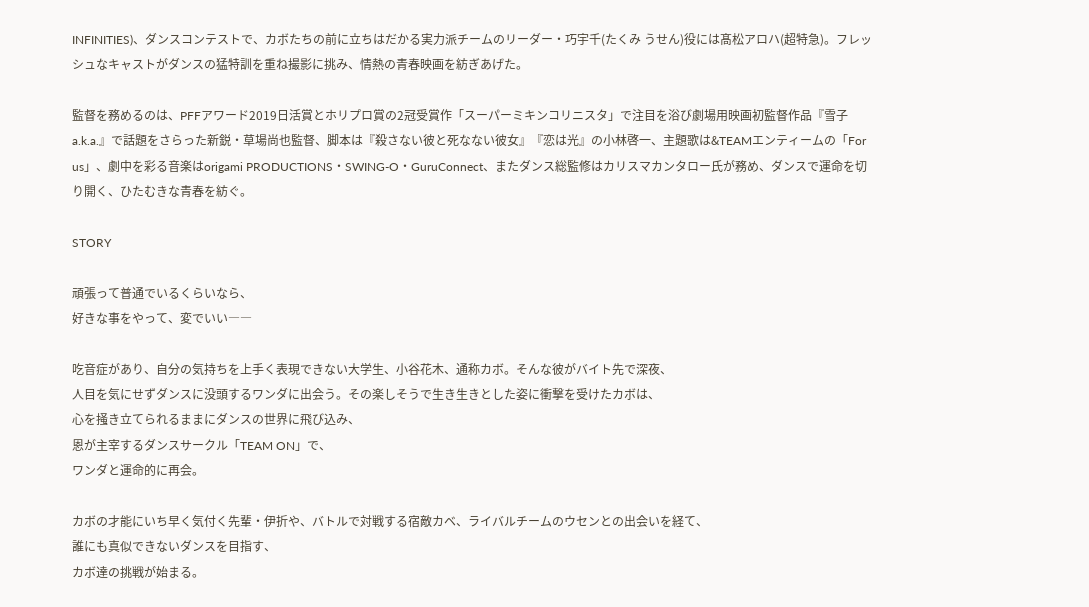INFINITIES)、ダンスコンテストで、カボたちの前に立ちはだかる実力派チームのリーダー・巧宇千(たくみ うせん)役には髙松アロハ(超特急)。フレッシュなキャストがダンスの猛特訓を重ね撮影に挑み、情熱の青春映画を紡ぎあげた。

監督を務めるのは、PFFアワード2019日活賞とホリプロ賞の2冠受賞作「スーパーミキンコリニスタ」で注目を浴び劇場用映画初監督作品『雪子 a.k.a.』で話題をさらった新鋭・草場尚也監督、脚本は『殺さない彼と死なない彼女』『恋は光』の小林啓一、主題歌は&TEAMエンティームの「For us」、劇中を彩る音楽はorigami PRODUCTIONS・SWING-O・GuruConnect、またダンス総監修はカリスマカンタロー氏が務め、ダンスで運命を切り開く、ひたむきな青春を紡ぐ。

STORY

頑張って普通でいるくらいなら、
好きな事をやって、変でいい――

吃音症があり、自分の気持ちを上手く表現できない大学生、小谷花木、通称カボ。そんな彼がバイト先で深夜、
人目を気にせずダンスに没頭するワンダに出会う。その楽しそうで生き生きとした姿に衝撃を受けたカボは、
心を掻き立てられるままにダンスの世界に飛び込み、
恩が主宰するダンスサークル「TEAM ON」で、
ワンダと運命的に再会。

カボの才能にいち早く気付く先輩・伊折や、バトルで対戦する宿敵カベ、ライバルチームのウセンとの出会いを経て、
誰にも真似できないダンスを目指す、
カボ達の挑戦が始まる。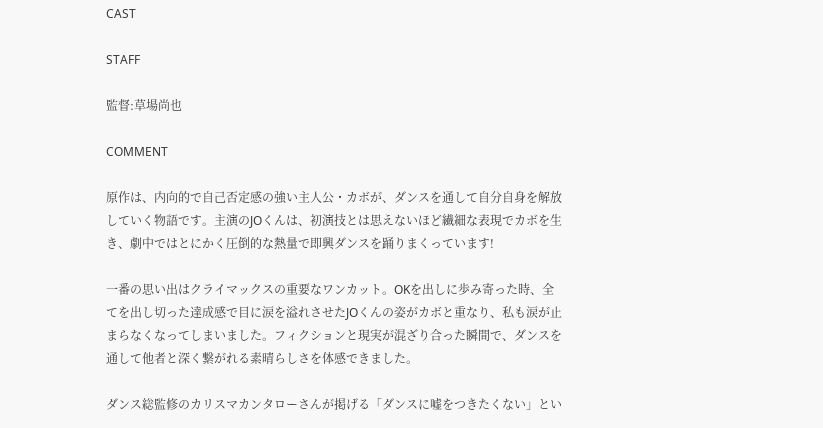CAST

STAFF

監督:草場尚也

COMMENT

原作は、内向的で自己否定感の強い主人公・カボが、ダンスを通して自分自身を解放していく物語です。主演のJOくんは、初演技とは思えないほど繊細な表現でカボを生き、劇中ではとにかく圧倒的な熱量で即興ダンスを踊りまくっています!

一番の思い出はクライマックスの重要なワンカット。OKを出しに歩み寄った時、全てを出し切った達成感で目に涙を溢れさせたJOくんの姿がカボと重なり、私も涙が止まらなくなってしまいました。フィクションと現実が混ざり合った瞬間で、ダンスを通して他者と深く繋がれる素晴らしさを体感できました。

ダンス総監修のカリスマカンタローさんが掲げる「ダンスに嘘をつきたくない」とい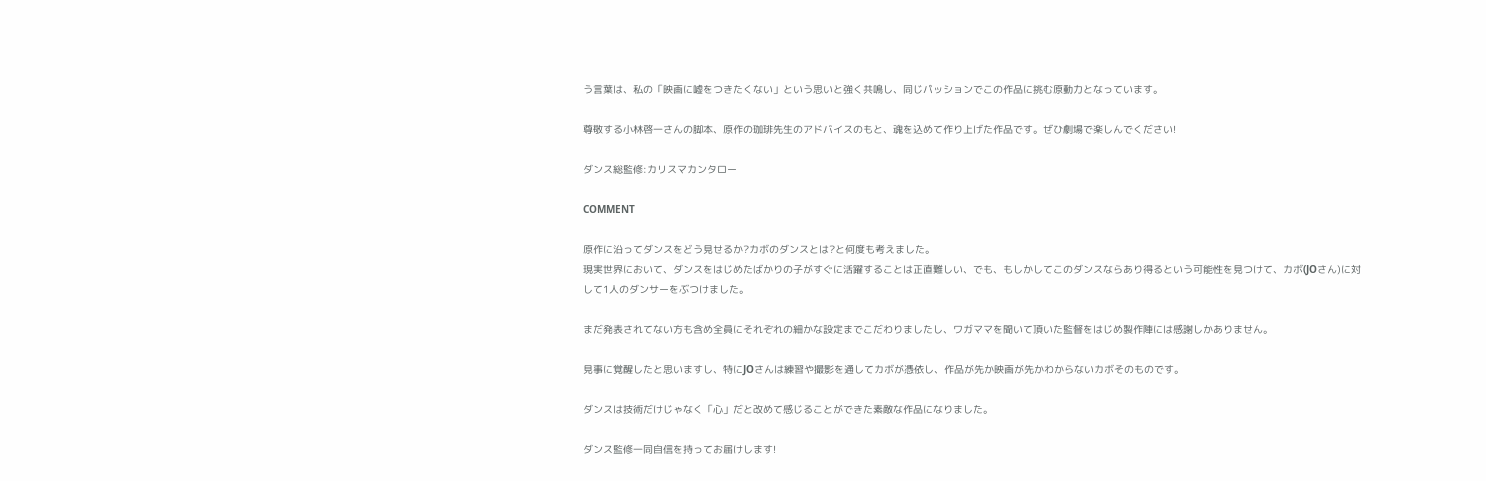う言葉は、私の「映画に嘘をつきたくない」という思いと強く共鳴し、同じパッションでこの作品に挑む原動力となっています。

尊敬する小林啓一さんの脚本、原作の珈琲先生のアドバイスのもと、魂を込めて作り上げた作品です。ぜひ劇場で楽しんでください!

ダンス総監修:カリスマカンタロー

COMMENT

原作に沿ってダンスをどう見せるか?カボのダンスとは?と何度も考えました。
現実世界において、ダンスをはじめたばかりの子がすぐに活躍することは正直難しい、でも、もしかしてこのダンスならあり得るという可能性を見つけて、カボ(JOさん)に対して1人のダンサーをぶつけました。

まだ発表されてない方も含め全員にそれぞれの細かな設定までこだわりましたし、ワガママを聞いて頂いた監督をはじめ製作陣には感謝しかありません。

見事に覚醒したと思いますし、特にJOさんは練習や撮影を通してカボが憑依し、作品が先か映画が先かわからないカボそのものです。

ダンスは技術だけじゃなく「心」だと改めて感じることができた素敵な作品になりました。

ダンス監修一同自信を持ってお届けします!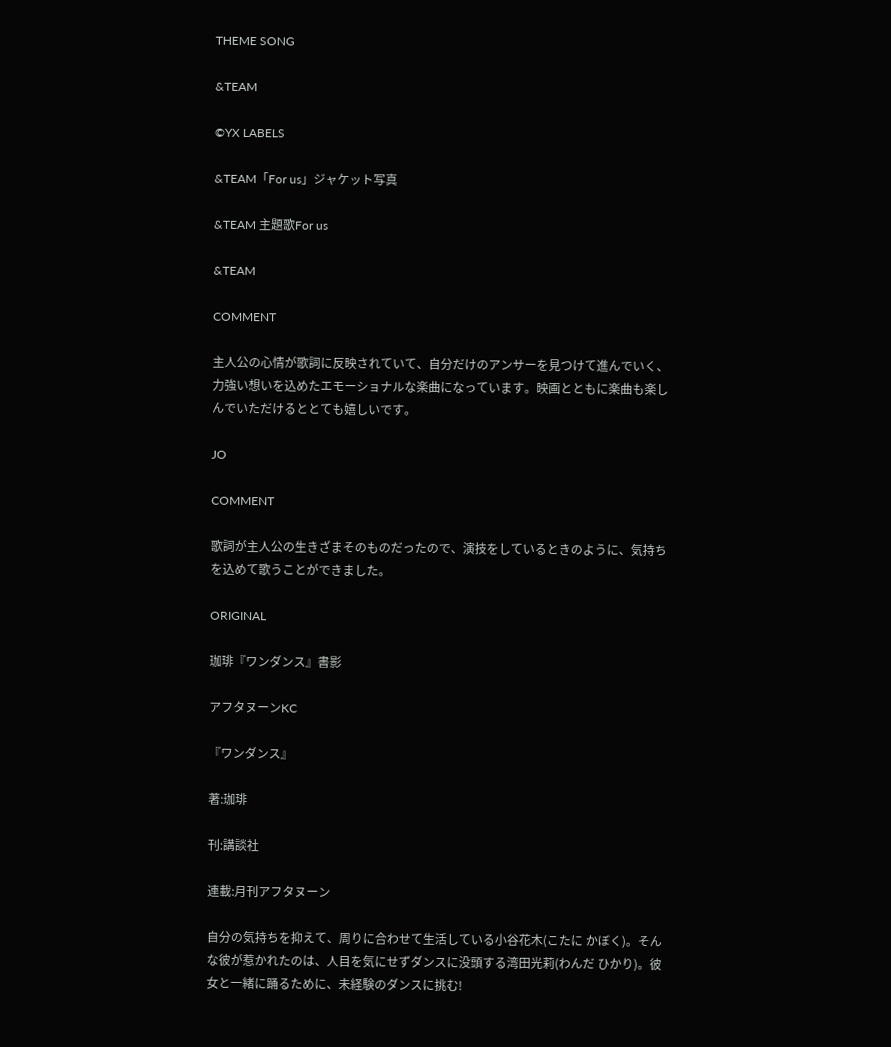THEME SONG

&TEAM

©YX LABELS

&TEAM「For us」ジャケット写真

&TEAM 主題歌For us

&TEAM

COMMENT

主人公の心情が歌詞に反映されていて、自分だけのアンサーを見つけて進んでいく、力強い想いを込めたエモーショナルな楽曲になっています。映画とともに楽曲も楽しんでいただけるととても嬉しいです。

JO

COMMENT

歌詞が主人公の生きざまそのものだったので、演技をしているときのように、気持ちを込めて歌うことができました。

ORIGINAL

珈琲『ワンダンス』書影

アフタヌーンKC

『ワンダンス』

著:珈琲

刊:講談社

連載:月刊アフタヌーン

自分の気持ちを抑えて、周りに合わせて生活している小谷花木(こたに かぼく)。そんな彼が惹かれたのは、人目を気にせずダンスに没頭する湾田光莉(わんだ ひかり)。彼女と一緒に踊るために、未経験のダンスに挑む!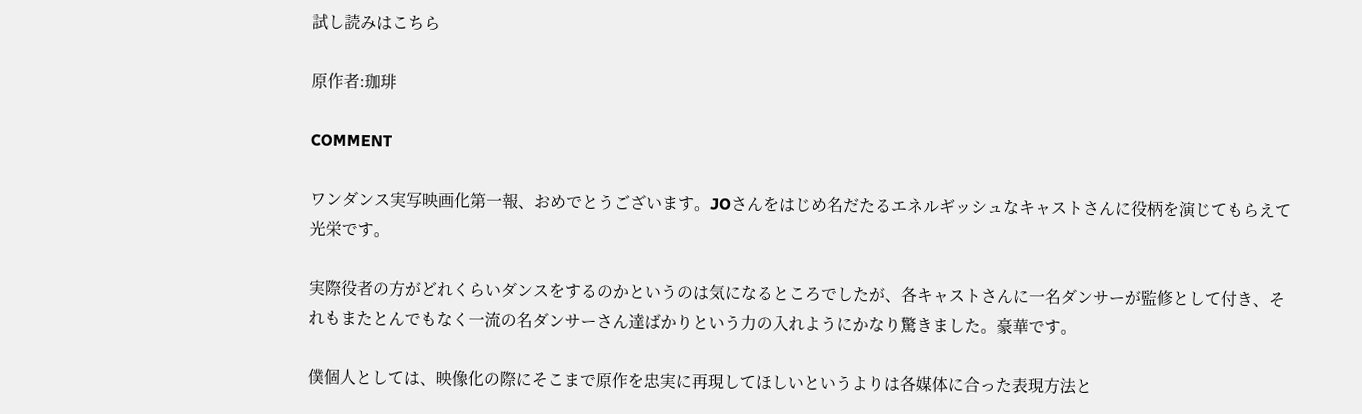試し読みはこちら

原作者:珈琲

COMMENT

ワンダンス実写映画化第一報、おめでとうございます。JOさんをはじめ名だたるエネルギッシュなキャストさんに役柄を演じてもらえて光栄です。

実際役者の方がどれくらいダンスをするのかというのは気になるところでしたが、各キャストさんに一名ダンサーが監修として付き、それもまたとんでもなく一流の名ダンサーさん達ばかりという力の入れようにかなり驚きました。豪華です。

僕個人としては、映像化の際にそこまで原作を忠実に再現してほしいというよりは各媒体に合った表現方法と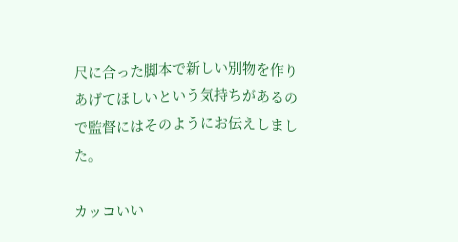尺に合った脚本で新しい別物を作りあげてほしいという気持ちがあるので監督にはそのようにお伝えしました。

カッコいい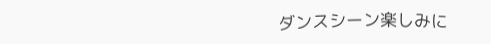ダンスシーン楽しみに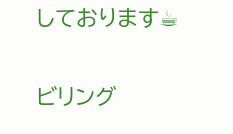しております☕

ビリング